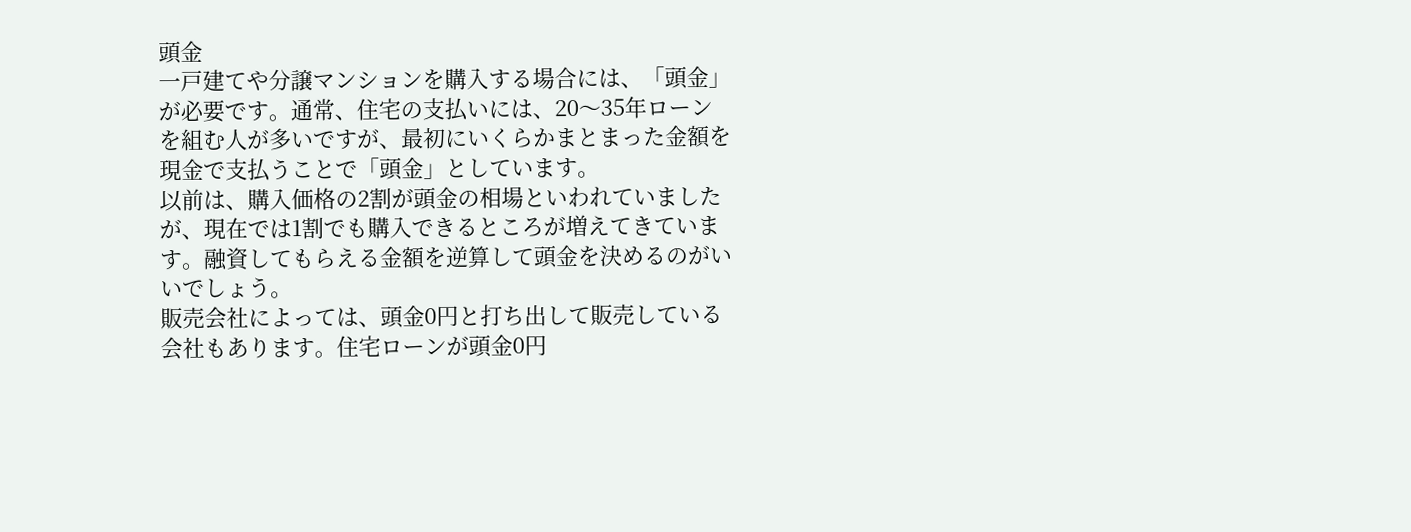頭金
一戸建てや分譲マンションを購入する場合には、「頭金」が必要です。通常、住宅の支払いには、20〜35年ローンを組む人が多いですが、最初にいくらかまとまった金額を現金で支払うことで「頭金」としています。
以前は、購入価格の2割が頭金の相場といわれていましたが、現在では1割でも購入できるところが増えてきています。融資してもらえる金額を逆算して頭金を決めるのがいいでしょう。
販売会社によっては、頭金0円と打ち出して販売している会社もあります。住宅ローンが頭金0円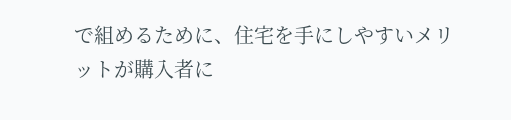で組めるために、住宅を手にしやすいメリットが購入者に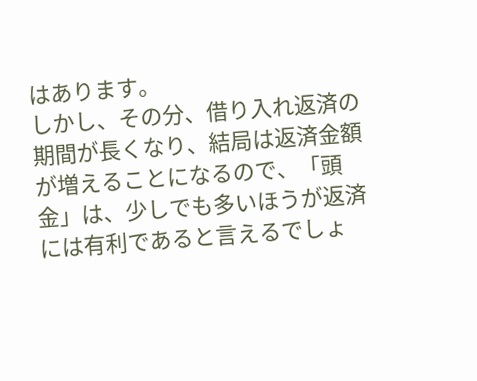はあります。
しかし、その分、借り入れ返済の期間が長くなり、結局は返済金額が増えることになるので、「頭金」は、少しでも多いほうが返済には有利であると言えるでしょ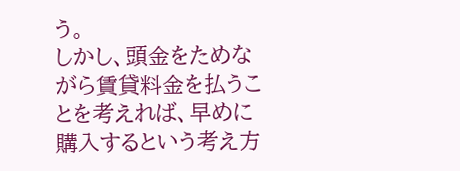う。
しかし、頭金をためながら賃貸料金を払うことを考えれば、早めに購入するという考え方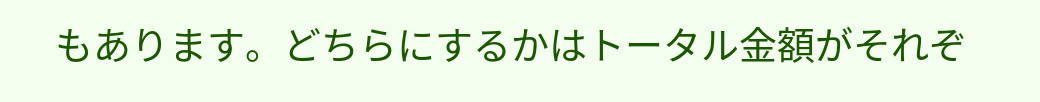もあります。どちらにするかはトータル金額がそれぞ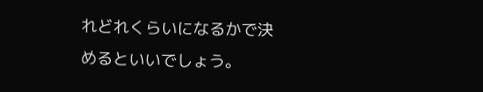れどれくらいになるかで決めるといいでしょう。